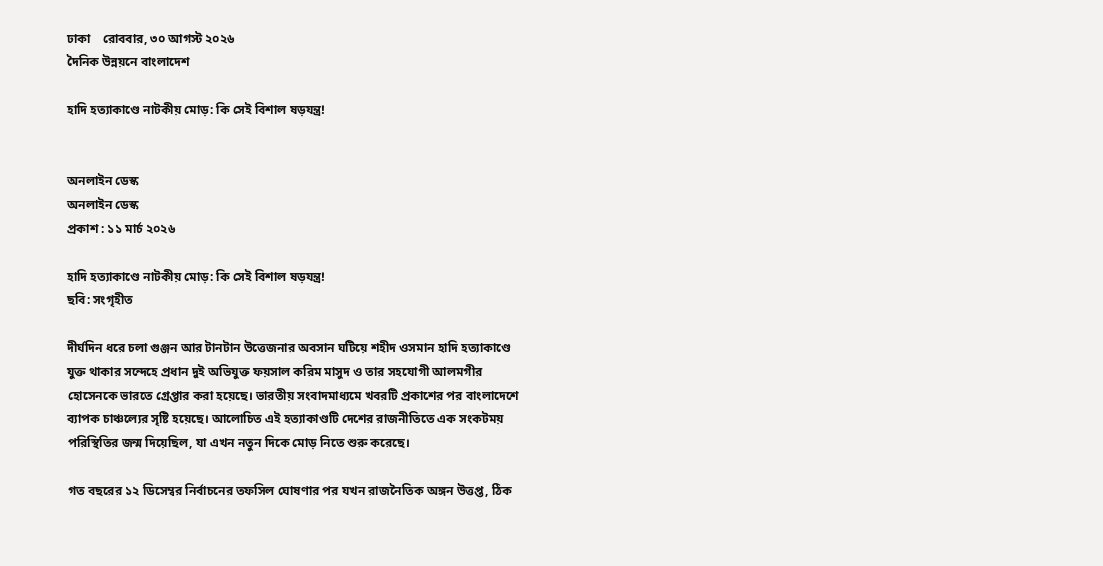ঢাকা    রোববার, ৩০ আগস্ট ২০২৬
দৈনিক উন্নয়নে বাংলাদেশ

হাদি হত্যাকাণ্ডে নাটকীয় মোড়: কি সেই বিশাল ষড়যন্ত্র!


অনলাইন ডেস্ক
অনলাইন ডেস্ক
প্রকাশ : ১১ মার্চ ২০২৬

হাদি হত্যাকাণ্ডে নাটকীয় মোড়: কি সেই বিশাল ষড়যন্ত্র!
ছবি: সংগৃহীত

দীর্ঘদিন ধরে চলা গুঞ্জন আর টানটান উত্তেজনার অবসান ঘটিয়ে শহীদ ওসমান হাদি হত্যাকাণ্ডে যুক্ত থাকার সন্দেহে প্রধান দুই অভিযুক্ত ফয়সাল করিম মাসুদ ও তার সহযোগী আলমগীর হোসেনকে ভারতে গ্রেপ্তার করা হয়েছে। ভারতীয় সংবাদমাধ্যমে খবরটি প্রকাশের পর বাংলাদেশে ব্যাপক চাঞ্চল্যের সৃষ্টি হয়েছে। আলোচিত এই হত্যাকাণ্ডটি দেশের রাজনীতিতে এক সংকটময় পরিস্থিতির জন্ম দিয়েছিল, যা এখন নতুন দিকে মোড় নিতে শুরু করেছে।

গত বছরের ১২ ডিসেম্বর নির্বাচনের তফসিল ঘোষণার পর যখন রাজনৈতিক অঙ্গন উত্তপ্ত, ঠিক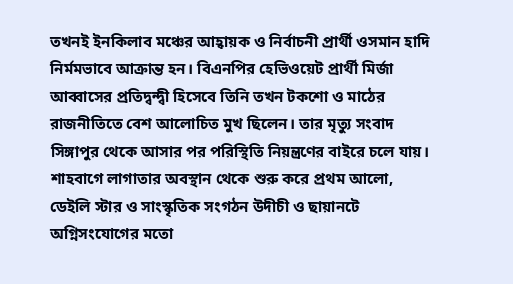তখনই ইনকিলাব মঞ্চের আহ্বায়ক ও নির্বাচনী প্রার্থী ওসমান হাদি নির্মমভাবে আক্রান্ত হন। বিএনপির হেভিওয়েট প্রার্থী মির্জা আব্বাসের প্রতিদ্বন্দ্বী হিসেবে তিনি তখন টকশো ও মাঠের রাজনীতিতে বেশ আলোচিত মুখ ছিলেন। তার মৃত্যু সংবাদ সিঙ্গাপুর থেকে আসার পর পরিস্থিতি নিয়ন্ত্রণের বাইরে চলে যায়। শাহবাগে লাগাতার অবস্থান থেকে শুরু করে প্রথম আলো, ডেইলি স্টার ও সাংস্কৃতিক সংগঠন উদীচী ও ছায়ানটে অগ্নিসংযোগের মতো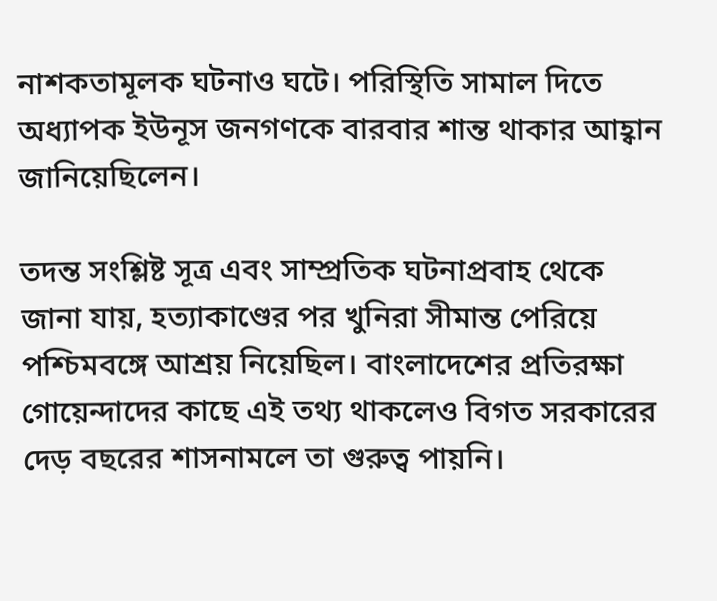নাশকতামূলক ঘটনাও ঘটে। পরিস্থিতি সামাল দিতে অধ্যাপক ইউনূস জনগণকে বারবার শান্ত থাকার আহ্বান জানিয়েছিলেন।

তদন্ত সংশ্লিষ্ট সূত্র এবং সাম্প্রতিক ঘটনাপ্রবাহ থেকে জানা যায়, হত্যাকাণ্ডের পর খুনিরা সীমান্ত পেরিয়ে পশ্চিমবঙ্গে আশ্রয় নিয়েছিল। বাংলাদেশের প্রতিরক্ষা গোয়েন্দাদের কাছে এই তথ্য থাকলেও বিগত সরকারের দেড় বছরের শাসনামলে তা গুরুত্ব পায়নি।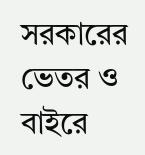সরকারের ভেতর ও বাইরে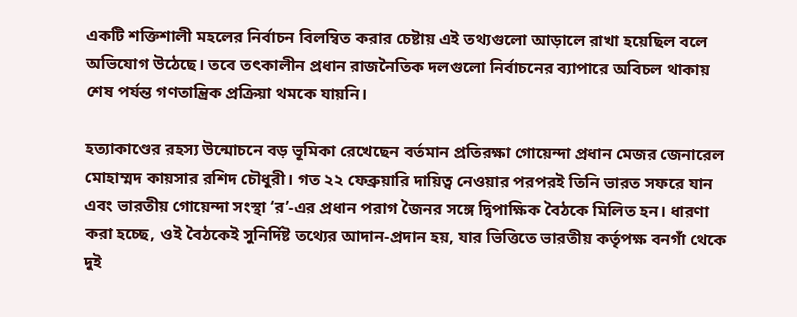একটি শক্তিশালী মহলের নির্বাচন বিলম্বিত করার চেষ্টায় এই তথ্যগুলো আড়ালে রাখা হয়েছিল বলে অভিযোগ উঠেছে। তবে তৎকালীন প্রধান রাজনৈতিক দলগুলো নির্বাচনের ব্যাপারে অবিচল থাকায় শেষ পর্যন্ত গণতান্ত্রিক প্রক্রিয়া থমকে যায়নি।

হত্যাকাণ্ডের রহস্য উন্মোচনে বড় ভূমিকা রেখেছেন বর্তমান প্রতিরক্ষা গোয়েন্দা প্রধান মেজর জেনারেল মোহাম্মদ কায়সার রশিদ চৌধুরী। গত ২২ ফেব্রুয়ারি দায়িত্ব নেওয়ার পরপরই তিনি ভারত সফরে যান এবং ভারতীয় গোয়েন্দা সংস্থা ‘র’-এর প্রধান পরাগ জৈনর সঙ্গে দ্বিপাক্ষিক বৈঠকে মিলিত হন। ধারণা করা হচ্ছে, ওই বৈঠকেই সুনির্দিষ্ট তথ্যের আদান-প্রদান হয়, যার ভিত্তিতে ভারতীয় কর্তৃপক্ষ বনগাঁ থেকে দুই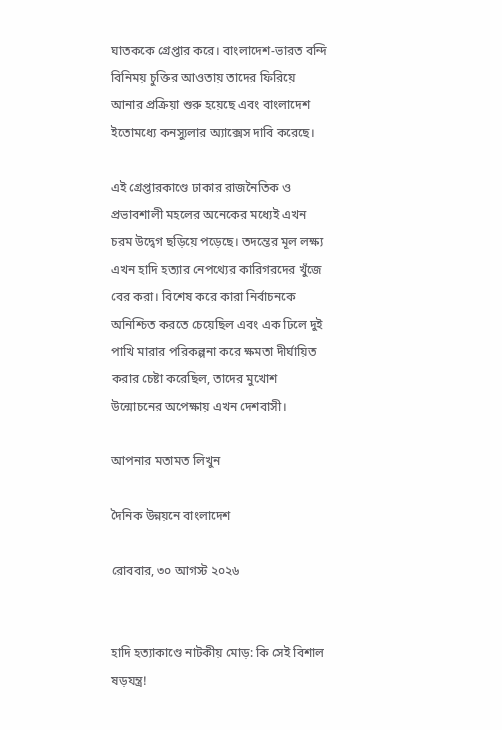ঘাতককে গ্রেপ্তার করে। বাংলাদেশ-ভারত বন্দি বিনিময় চুক্তির আওতায় তাদের ফিরিয়ে আনার প্রক্রিয়া শুরু হয়েছে এবং বাংলাদেশ ইতোমধ্যে কনস্যুলার অ্যাক্সেস দাবি করেছে।

এই গ্রেপ্তারকাণ্ডে ঢাকার রাজনৈতিক ও প্রভাবশালী মহলের অনেকের মধ্যেই এখন চরম উদ্বেগ ছড়িয়ে পড়েছে। তদন্তের মূল লক্ষ্য এখন হাদি হত্যার নেপথ্যের কারিগরদের খুঁজে বের করা। বিশেষ করে কারা নির্বাচনকে অনিশ্চিত করতে চেয়েছিল এবং এক ঢিলে দুই পাখি মারার পরিকল্পনা করে ক্ষমতা দীর্ঘায়িত করার চেষ্টা করেছিল, তাদের মুখোশ উন্মোচনের অপেক্ষায় এখন দেশবাসী।

আপনার মতামত লিখুন

দৈনিক উন্নয়নে বাংলাদেশ

রোববার, ৩০ আগস্ট ২০২৬


হাদি হত্যাকাণ্ডে নাটকীয় মোড়: কি সেই বিশাল ষড়যন্ত্র!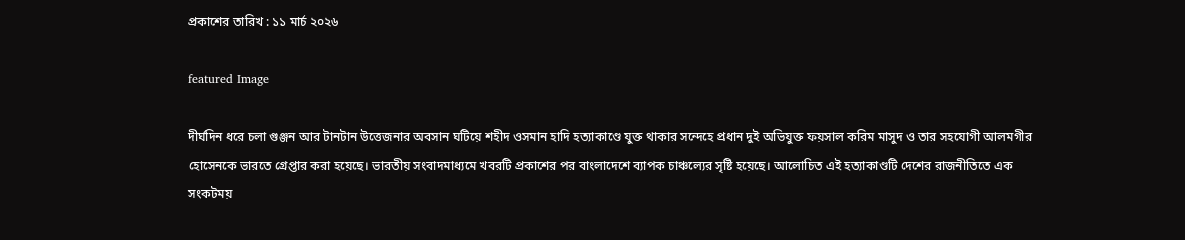প্রকাশের তারিখ : ১১ মার্চ ২০২৬

featured Image

দীর্ঘদিন ধরে চলা গুঞ্জন আর টানটান উত্তেজনার অবসান ঘটিয়ে শহীদ ওসমান হাদি হত্যাকাণ্ডে যুক্ত থাকার সন্দেহে প্রধান দুই অভিযুক্ত ফয়সাল করিম মাসুদ ও তার সহযোগী আলমগীর হোসেনকে ভারতে গ্রেপ্তার করা হয়েছে। ভারতীয় সংবাদমাধ্যমে খবরটি প্রকাশের পর বাংলাদেশে ব্যাপক চাঞ্চল্যের সৃষ্টি হয়েছে। আলোচিত এই হত্যাকাণ্ডটি দেশের রাজনীতিতে এক সংকটময়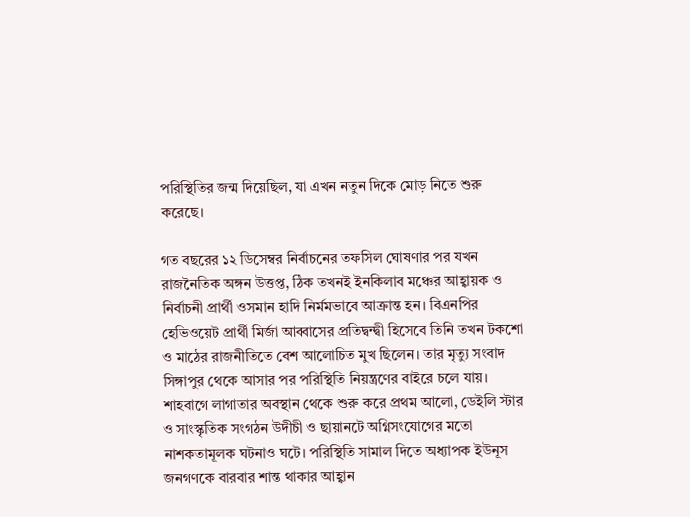পরিস্থিতির জন্ম দিয়েছিল, যা এখন নতুন দিকে মোড় নিতে শুরু করেছে।

গত বছরের ১২ ডিসেম্বর নির্বাচনের তফসিল ঘোষণার পর যখন রাজনৈতিক অঙ্গন উত্তপ্ত, ঠিক তখনই ইনকিলাব মঞ্চের আহ্বায়ক ও নির্বাচনী প্রার্থী ওসমান হাদি নির্মমভাবে আক্রান্ত হন। বিএনপির হেভিওয়েট প্রার্থী মির্জা আব্বাসের প্রতিদ্বন্দ্বী হিসেবে তিনি তখন টকশো ও মাঠের রাজনীতিতে বেশ আলোচিত মুখ ছিলেন। তার মৃত্যু সংবাদ সিঙ্গাপুর থেকে আসার পর পরিস্থিতি নিয়ন্ত্রণের বাইরে চলে যায়। শাহবাগে লাগাতার অবস্থান থেকে শুরু করে প্রথম আলো, ডেইলি স্টার ও সাংস্কৃতিক সংগঠন উদীচী ও ছায়ানটে অগ্নিসংযোগের মতো নাশকতামূলক ঘটনাও ঘটে। পরিস্থিতি সামাল দিতে অধ্যাপক ইউনূস জনগণকে বারবার শান্ত থাকার আহ্বান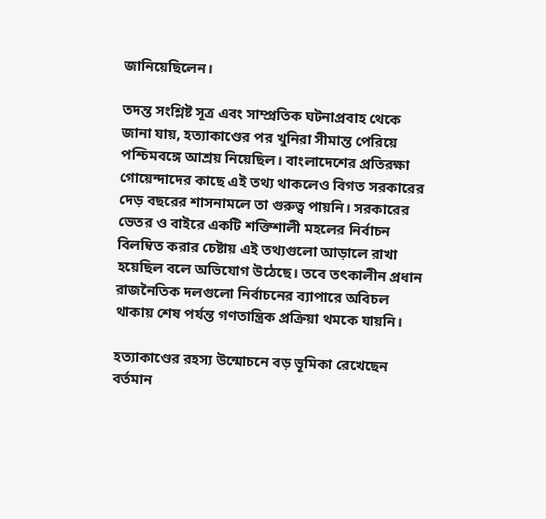জানিয়েছিলেন।

তদন্ত সংশ্লিষ্ট সূত্র এবং সাম্প্রতিক ঘটনাপ্রবাহ থেকে জানা যায়, হত্যাকাণ্ডের পর খুনিরা সীমান্ত পেরিয়ে পশ্চিমবঙ্গে আশ্রয় নিয়েছিল। বাংলাদেশের প্রতিরক্ষা গোয়েন্দাদের কাছে এই তথ্য থাকলেও বিগত সরকারের দেড় বছরের শাসনামলে তা গুরুত্ব পায়নি। সরকারের ভেতর ও বাইরে একটি শক্তিশালী মহলের নির্বাচন বিলম্বিত করার চেষ্টায় এই তথ্যগুলো আড়ালে রাখা হয়েছিল বলে অভিযোগ উঠেছে। তবে তৎকালীন প্রধান রাজনৈতিক দলগুলো নির্বাচনের ব্যাপারে অবিচল থাকায় শেষ পর্যন্ত গণতান্ত্রিক প্রক্রিয়া থমকে যায়নি।

হত্যাকাণ্ডের রহস্য উন্মোচনে বড় ভূমিকা রেখেছেন বর্তমান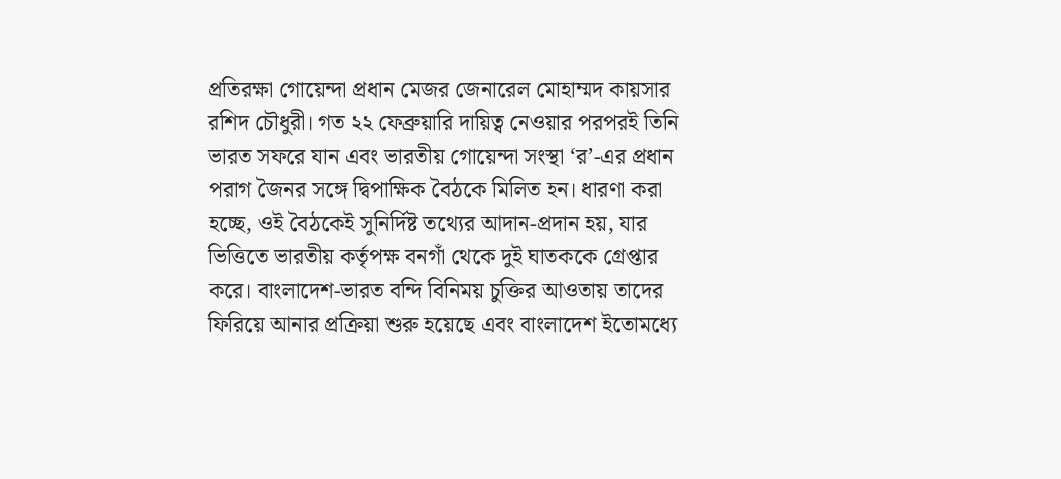প্রতিরক্ষা গোয়েন্দা প্রধান মেজর জেনারেল মোহাম্মদ কায়সার রশিদ চৌধুরী। গত ২২ ফেব্রুয়ারি দায়িত্ব নেওয়ার পরপরই তিনি ভারত সফরে যান এবং ভারতীয় গোয়েন্দা সংস্থা ‘র’-এর প্রধান পরাগ জৈনর সঙ্গে দ্বিপাক্ষিক বৈঠকে মিলিত হন। ধারণা করা হচ্ছে, ওই বৈঠকেই সুনির্দিষ্ট তথ্যের আদান-প্রদান হয়, যার ভিত্তিতে ভারতীয় কর্তৃপক্ষ বনগাঁ থেকে দুই ঘাতককে গ্রেপ্তার করে। বাংলাদেশ-ভারত বন্দি বিনিময় চুক্তির আওতায় তাদের ফিরিয়ে আনার প্রক্রিয়া শুরু হয়েছে এবং বাংলাদেশ ইতোমধ্যে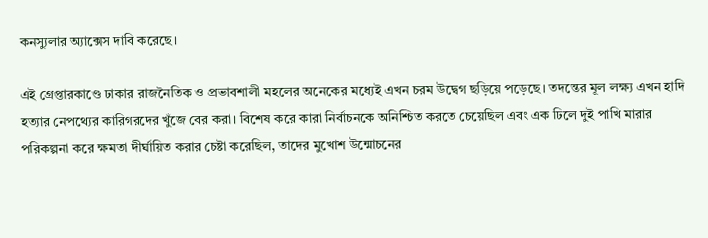কনস্যুলার অ্যাক্সেস দাবি করেছে।

এই গ্রেপ্তারকাণ্ডে ঢাকার রাজনৈতিক ও প্রভাবশালী মহলের অনেকের মধ্যেই এখন চরম উদ্বেগ ছড়িয়ে পড়েছে। তদন্তের মূল লক্ষ্য এখন হাদি হত্যার নেপথ্যের কারিগরদের খুঁজে বের করা। বিশেষ করে কারা নির্বাচনকে অনিশ্চিত করতে চেয়েছিল এবং এক ঢিলে দুই পাখি মারার পরিকল্পনা করে ক্ষমতা দীর্ঘায়িত করার চেষ্টা করেছিল, তাদের মুখোশ উন্মোচনের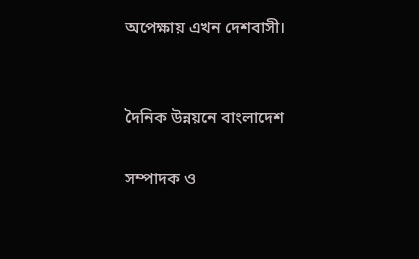অপেক্ষায় এখন দেশবাসী।


দৈনিক উন্নয়নে বাংলাদেশ

সম্পাদক ও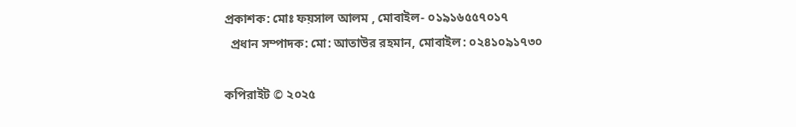প্রকাশক: মোঃ ফয়সাল আলম , মোবাইল- ০১৯১৬৫৫৭০১৭
  প্রধান সম্পাদক: মো: আতাউর রহমান, মোবাইল: ০২৪১০৯১৭৩০

কপিরাইট © ২০২৫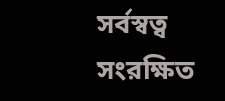সর্বস্বত্ব সংরক্ষিত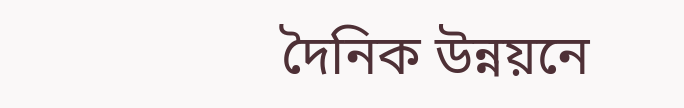দৈনিক উন্নয়নে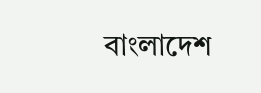বাংলাদেশ